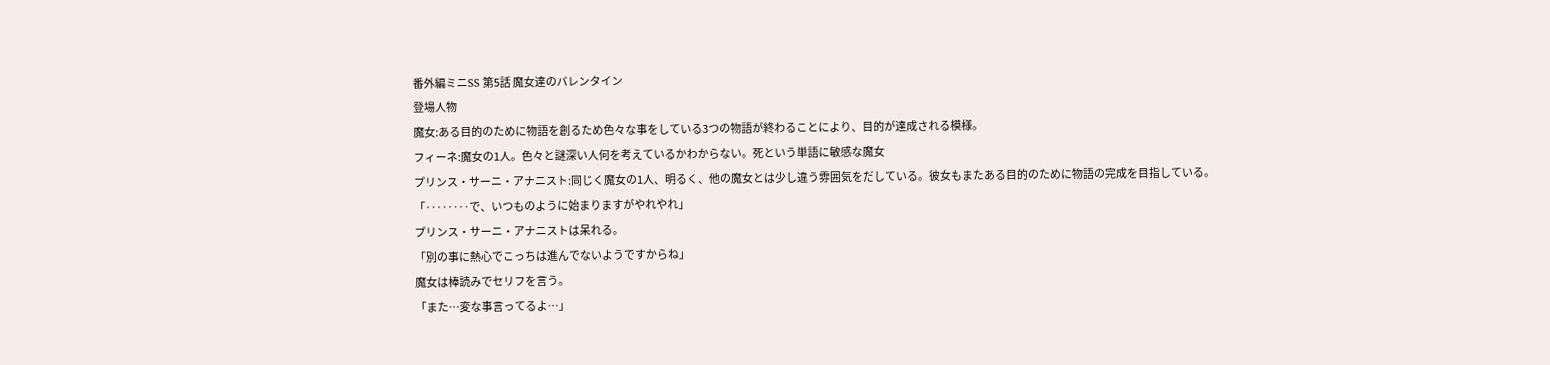番外編ミニSS 第5話 魔女達のバレンタイン
登場人物
魔女:ある目的のために物語を創るため色々な事をしている3つの物語が終わることにより、目的が達成される模様。
フィーネ:魔女の1人。色々と謎深い人何を考えているかわからない。死という単語に敏感な魔女
プリンス・サーニ・アナニスト:同じく魔女の1人、明るく、他の魔女とは少し違う雰囲気をだしている。彼女もまたある目的のために物語の完成を目指している。
「‥‥‥‥で、いつものように始まりますがやれやれ」
プリンス・サーニ・アナニストは呆れる。
「別の事に熱心でこっちは進んでないようですからね」
魔女は棒読みでセリフを言う。
「また…変な事言ってるよ…」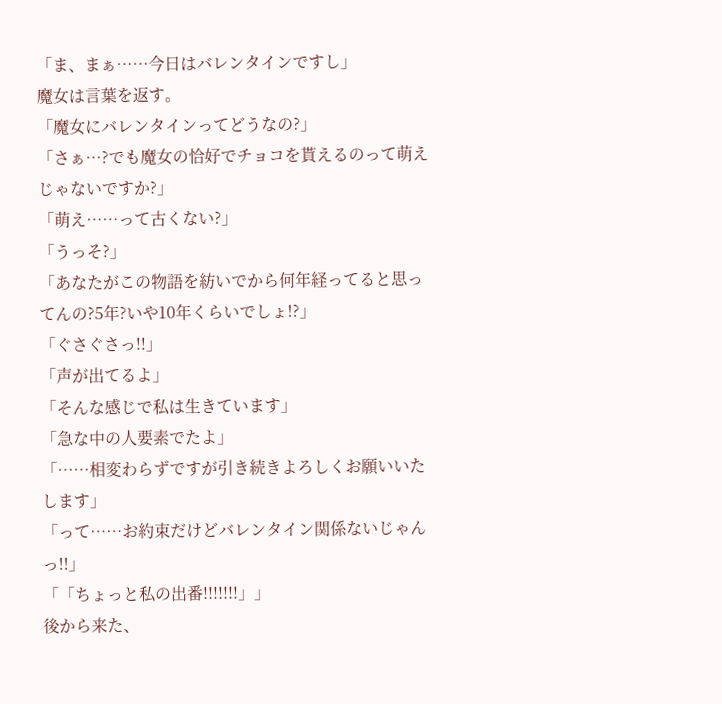「ま、まぁ……今日はバレンタインですし」
魔女は言葉を返す。
「魔女にバレンタインってどうなの?」
「さぁ…?でも魔女の恰好でチョコを貰えるのって萌えじゃないですか?」
「萌え……って古くない?」
「うっそ?」
「あなたがこの物語を紡いでから何年経ってると思ってんの?5年?いや10年くらいでしょ!?」
「ぐさぐさっ!!」
「声が出てるよ」
「そんな感じで私は生きています」
「急な中の人要素でたよ」
「……相変わらずですが引き続きよろしくお願いいたします」
「って……お約束だけどバレンタイン関係ないじゃんっ!!」
「「ちょっと私の出番!!!!!!!」」
後から来た、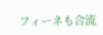フィーネも合流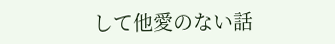して他愛のない話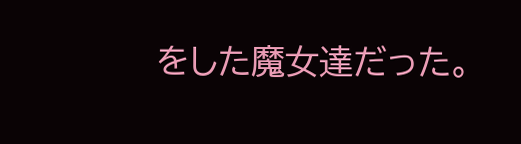をした魔女達だった。